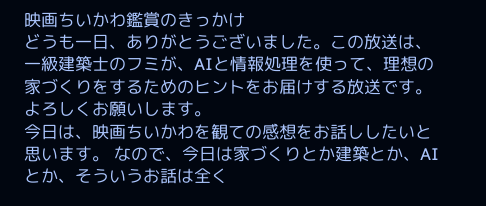映画ちいかわ鑑賞のきっかけ
どうも一日、ありがとうございました。この放送は、一級建築士のフミが、AIと情報処理を使って、理想の家づくりをするためのヒントをお届けする放送です。よろしくお願いします。
今日は、映画ちいかわを観ての感想をお話ししたいと思います。 なので、今日は家づくりとか建築とか、AIとか、そういうお話は全く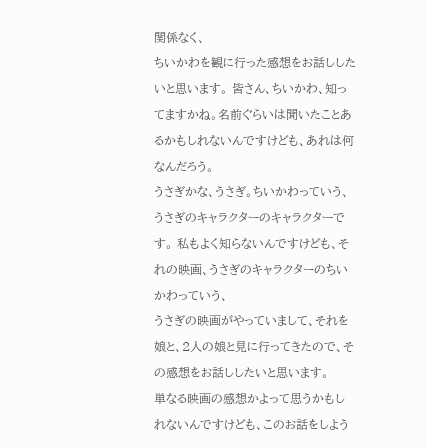関係なく、
ちいかわを観に行った感想をお話ししたいと思います。 皆さん、ちいかわ、知ってますかね。名前ぐらいは聞いたことあるかもしれないんですけども、あれは何なんだろう。
うさぎかな、うさぎ。ちいかわっていう、うさぎのキャラクターのキャラクターです。 私もよく知らないんですけども、それの映画、うさぎのキャラクターのちいかわっていう、
うさぎの映画がやっていまして、それを娘と、2人の娘と見に行ってきたので、その感想をお話ししたいと思います。
単なる映画の感想かよって思うかもしれないんですけども、このお話をしよう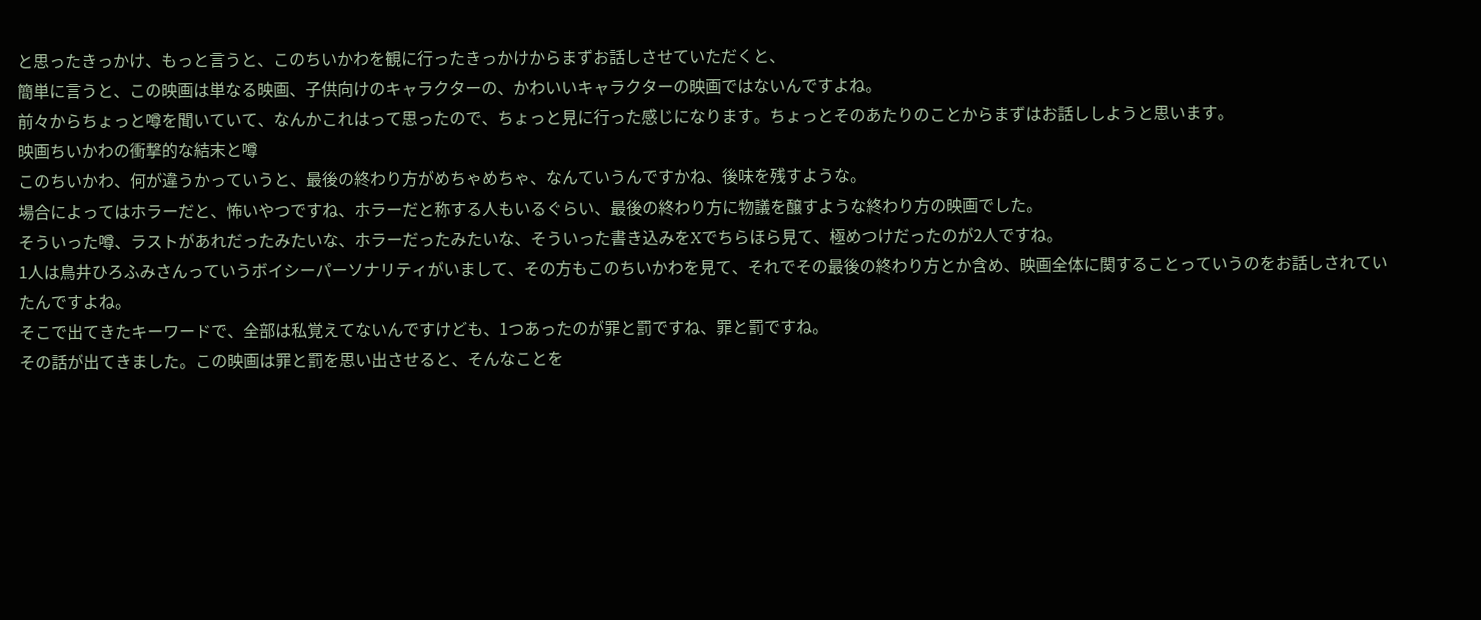と思ったきっかけ、もっと言うと、このちいかわを観に行ったきっかけからまずお話しさせていただくと、
簡単に言うと、この映画は単なる映画、子供向けのキャラクターの、かわいいキャラクターの映画ではないんですよね。
前々からちょっと噂を聞いていて、なんかこれはって思ったので、ちょっと見に行った感じになります。ちょっとそのあたりのことからまずはお話ししようと思います。
映画ちいかわの衝撃的な結末と噂
このちいかわ、何が違うかっていうと、最後の終わり方がめちゃめちゃ、なんていうんですかね、後味を残すような。
場合によってはホラーだと、怖いやつですね、ホラーだと称する人もいるぐらい、最後の終わり方に物議を醸すような終わり方の映画でした。
そういった噂、ラストがあれだったみたいな、ホラーだったみたいな、そういった書き込みをXでちらほら見て、極めつけだったのが2人ですね。
1人は鳥井ひろふみさんっていうボイシーパーソナリティがいまして、その方もこのちいかわを見て、それでその最後の終わり方とか含め、映画全体に関することっていうのをお話しされていたんですよね。
そこで出てきたキーワードで、全部は私覚えてないんですけども、1つあったのが罪と罰ですね、罪と罰ですね。
その話が出てきました。この映画は罪と罰を思い出させると、そんなことを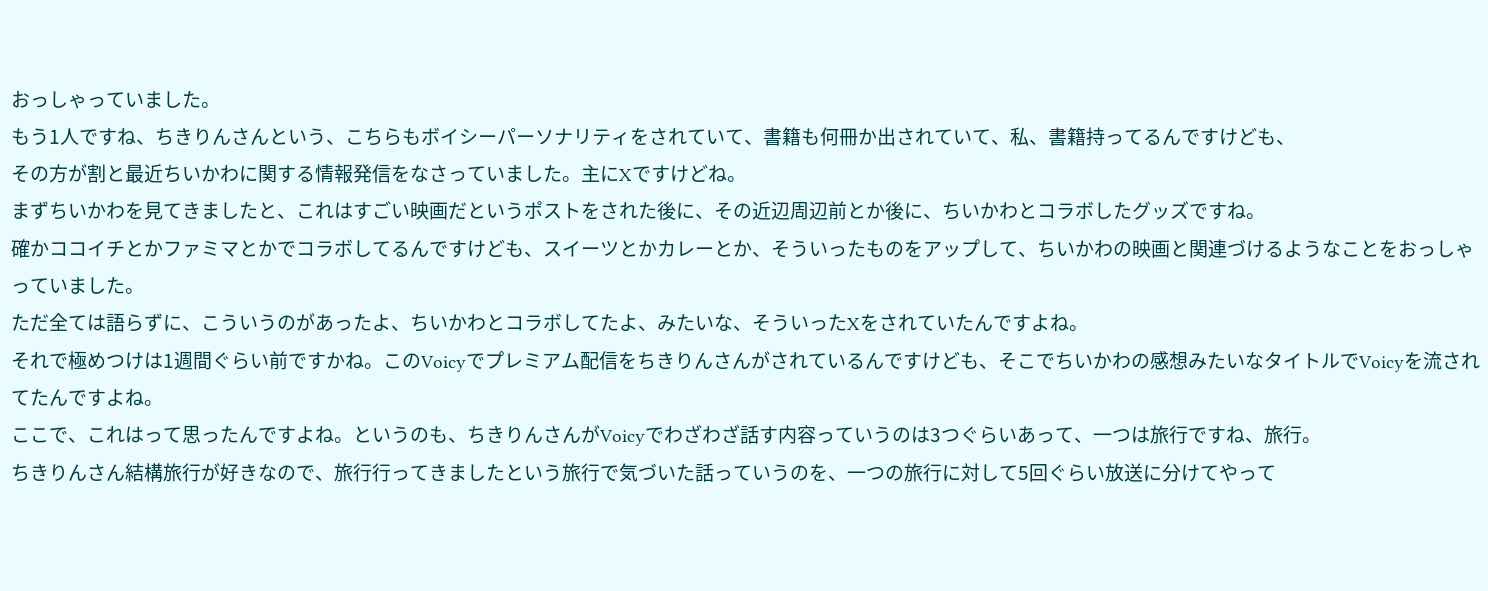おっしゃっていました。
もう1人ですね、ちきりんさんという、こちらもボイシーパーソナリティをされていて、書籍も何冊か出されていて、私、書籍持ってるんですけども、
その方が割と最近ちいかわに関する情報発信をなさっていました。主にXですけどね。
まずちいかわを見てきましたと、これはすごい映画だというポストをされた後に、その近辺周辺前とか後に、ちいかわとコラボしたグッズですね。
確かココイチとかファミマとかでコラボしてるんですけども、スイーツとかカレーとか、そういったものをアップして、ちいかわの映画と関連づけるようなことをおっしゃっていました。
ただ全ては語らずに、こういうのがあったよ、ちいかわとコラボしてたよ、みたいな、そういったXをされていたんですよね。
それで極めつけは1週間ぐらい前ですかね。このVoicyでプレミアム配信をちきりんさんがされているんですけども、そこでちいかわの感想みたいなタイトルでVoicyを流されてたんですよね。
ここで、これはって思ったんですよね。というのも、ちきりんさんがVoicyでわざわざ話す内容っていうのは3つぐらいあって、一つは旅行ですね、旅行。
ちきりんさん結構旅行が好きなので、旅行行ってきましたという旅行で気づいた話っていうのを、一つの旅行に対して5回ぐらい放送に分けてやって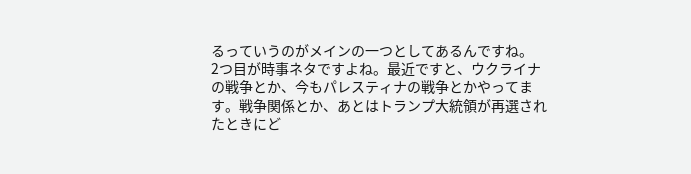るっていうのがメインの一つとしてあるんですね。
2つ目が時事ネタですよね。最近ですと、ウクライナの戦争とか、今もパレスティナの戦争とかやってます。戦争関係とか、あとはトランプ大統領が再選されたときにど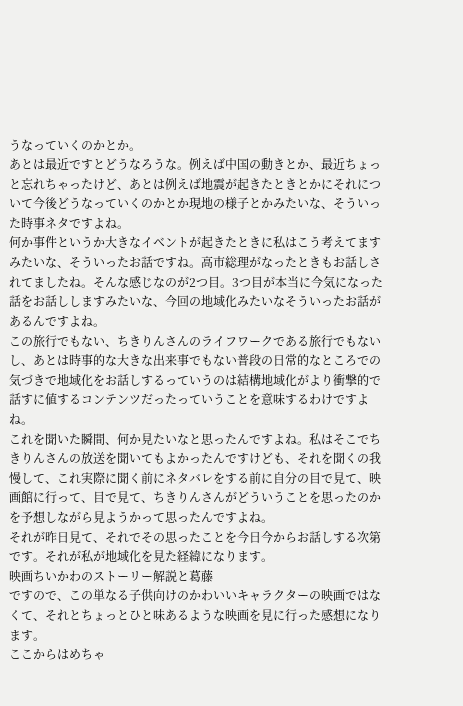うなっていくのかとか。
あとは最近ですとどうなろうな。例えば中国の動きとか、最近ちょっと忘れちゃったけど、あとは例えば地震が起きたときとかにそれについて今後どうなっていくのかとか現地の様子とかみたいな、そういった時事ネタですよね。
何か事件というか大きなイベントが起きたときに私はこう考えてますみたいな、そういったお話ですね。高市総理がなったときもお話しされてましたね。そんな感じなのが2つ目。3つ目が本当に今気になった話をお話ししますみたいな、今回の地域化みたいなそういったお話があるんですよね。
この旅行でもない、ちきりんさんのライフワークである旅行でもないし、あとは時事的な大きな出来事でもない普段の日常的なところでの気づきで地域化をお話しするっていうのは結構地域化がより衝撃的で話すに値するコンテンツだったっていうことを意味するわけですよね。
これを聞いた瞬間、何か見たいなと思ったんですよね。私はそこでちきりんさんの放送を聞いてもよかったんですけども、それを聞くの我慢して、これ実際に聞く前にネタバレをする前に自分の目で見て、映画館に行って、目で見て、ちきりんさんがどういうことを思ったのかを予想しながら見ようかって思ったんですよね。
それが昨日見て、それでその思ったことを今日今からお話しする次第です。それが私が地域化を見た経緯になります。
映画ちいかわのストーリー解説と葛藤
ですので、この単なる子供向けのかわいいキャラクターの映画ではなくて、それとちょっとひと味あるような映画を見に行った感想になります。
ここからはめちゃ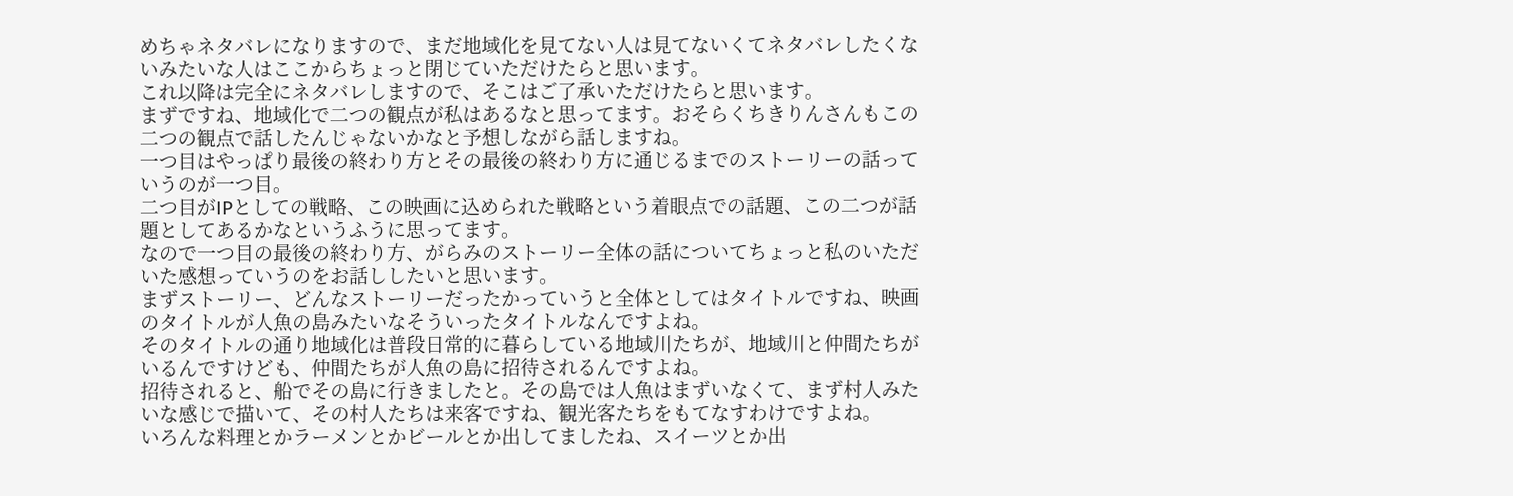めちゃネタバレになりますので、まだ地域化を見てない人は見てないくてネタバレしたくないみたいな人はここからちょっと閉じていただけたらと思います。
これ以降は完全にネタバレしますので、そこはご了承いただけたらと思います。
まずですね、地域化で二つの観点が私はあるなと思ってます。おそらくちきりんさんもこの二つの観点で話したんじゃないかなと予想しながら話しますね。
一つ目はやっぱり最後の終わり方とその最後の終わり方に通じるまでのストーリーの話っていうのが一つ目。
二つ目がIPとしての戦略、この映画に込められた戦略という着眼点での話題、この二つが話題としてあるかなというふうに思ってます。
なので一つ目の最後の終わり方、がらみのストーリー全体の話についてちょっと私のいただいた感想っていうのをお話ししたいと思います。
まずストーリー、どんなストーリーだったかっていうと全体としてはタイトルですね、映画のタイトルが人魚の島みたいなそういったタイトルなんですよね。
そのタイトルの通り地域化は普段日常的に暮らしている地域川たちが、地域川と仲間たちがいるんですけども、仲間たちが人魚の島に招待されるんですよね。
招待されると、船でその島に行きましたと。その島では人魚はまずいなくて、まず村人みたいな感じで描いて、その村人たちは来客ですね、観光客たちをもてなすわけですよね。
いろんな料理とかラーメンとかビールとか出してましたね、スイーツとか出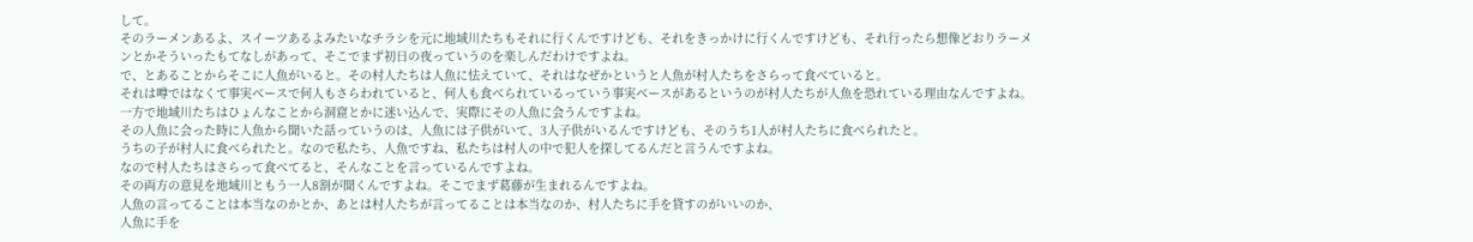して。
そのラーメンあるよ、スイーツあるよみたいなチラシを元に地域川たちもそれに行くんですけども、それをきっかけに行くんですけども、それ行ったら想像どおりラーメンとかそういったもてなしがあって、そこでまず初日の夜っていうのを楽しんだわけですよね。
で、とあることからそこに人魚がいると。その村人たちは人魚に怯えていて、それはなぜかというと人魚が村人たちをさらって食べていると。
それは噂ではなくて事実ベースで何人もさらわれていると、何人も食べられているっていう事実ベースがあるというのが村人たちが人魚を恐れている理由なんですよね。
一方で地域川たちはひょんなことから洞窟とかに迷い込んで、実際にその人魚に会うんですよね。
その人魚に会った時に人魚から聞いた話っていうのは、人魚には子供がいて、3人子供がいるんですけども、そのうち1人が村人たちに食べられたと。
うちの子が村人に食べられたと。なので私たち、人魚ですね、私たちは村人の中で犯人を探してるんだと言うんですよね。
なので村人たちはさらって食べてると、そんなことを言っているんですよね。
その両方の意見を地域川ともう一人8割が聞くんですよね。そこでまず葛藤が生まれるんですよね。
人魚の言ってることは本当なのかとか、あとは村人たちが言ってることは本当なのか、村人たちに手を貸すのがいいのか、
人魚に手を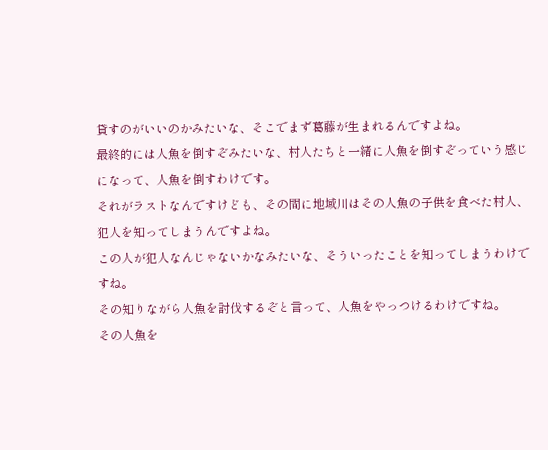貸すのがいいのかみたいな、そこでまず葛藤が生まれるんですよね。
最終的には人魚を倒すぞみたいな、村人たちと一緒に人魚を倒すぞっていう感じになって、人魚を倒すわけです。
それがラストなんですけども、その間に地域川はその人魚の子供を食べた村人、犯人を知ってしまうんですよね。
この人が犯人なんじゃないかなみたいな、そういったことを知ってしまうわけですね。
その知りながら人魚を討伐するぞと言って、人魚をやっつけるわけですね。
その人魚を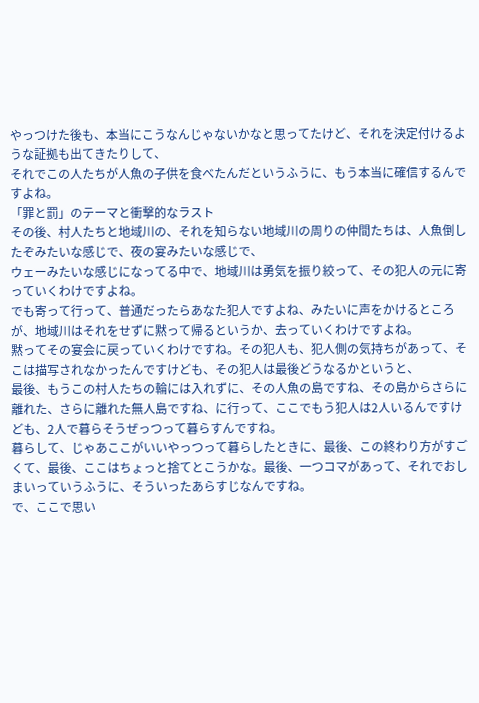やっつけた後も、本当にこうなんじゃないかなと思ってたけど、それを決定付けるような証拠も出てきたりして、
それでこの人たちが人魚の子供を食べたんだというふうに、もう本当に確信するんですよね。
「罪と罰」のテーマと衝撃的なラスト
その後、村人たちと地域川の、それを知らない地域川の周りの仲間たちは、人魚倒したぞみたいな感じで、夜の宴みたいな感じで、
ウェーみたいな感じになってる中で、地域川は勇気を振り絞って、その犯人の元に寄っていくわけですよね。
でも寄って行って、普通だったらあなた犯人ですよね、みたいに声をかけるところが、地域川はそれをせずに黙って帰るというか、去っていくわけですよね。
黙ってその宴会に戻っていくわけですね。その犯人も、犯人側の気持ちがあって、そこは描写されなかったんですけども、その犯人は最後どうなるかというと、
最後、もうこの村人たちの輪には入れずに、その人魚の島ですね、その島からさらに離れた、さらに離れた無人島ですね、に行って、ここでもう犯人は2人いるんですけども、2人で暮らそうぜっつって暮らすんですね。
暮らして、じゃあここがいいやっつって暮らしたときに、最後、この終わり方がすごくて、最後、ここはちょっと捨てとこうかな。最後、一つコマがあって、それでおしまいっていうふうに、そういったあらすじなんですね。
で、ここで思い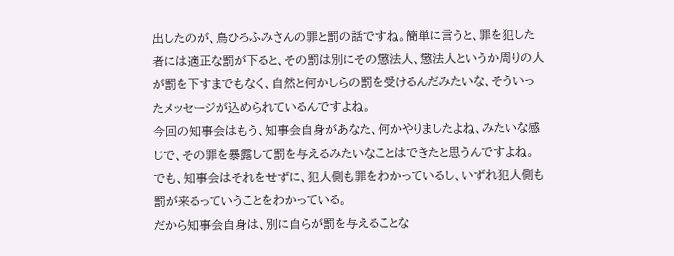出したのが、鳥ひろふみさんの罪と罰の話ですね。簡単に言うと、罪を犯した者には適正な罰が下ると、その罰は別にその懲法人、懲法人というか周りの人が罰を下すまでもなく、自然と何かしらの罰を受けるんだみたいな、そういったメッセージが込められているんですよね。
今回の知事会はもう、知事会自身があなた、何かやりましたよね、みたいな感じで、その罪を暴露して罰を与えるみたいなことはできたと思うんですよね。でも、知事会はそれをせずに、犯人側も罪をわかっているし、いずれ犯人側も罰が来るっていうことをわかっている。
だから知事会自身は、別に自らが罰を与えることな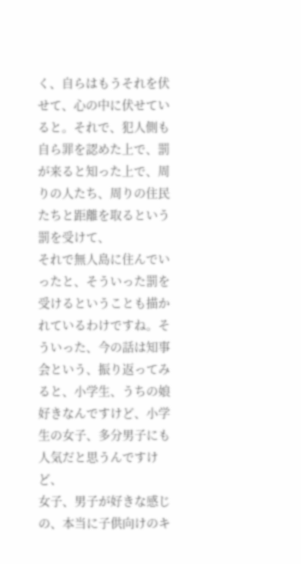く、自らはもうそれを伏せて、心の中に伏せていると。それで、犯人側も自ら罪を認めた上で、罰が来ると知った上で、周りの人たち、周りの住民たちと距離を取るという罰を受けて、
それで無人島に住んでいったと、そういった罰を受けるということも描かれているわけですね。そういった、今の話は知事会という、振り返ってみると、小学生、うちの娘好きなんですけど、小学生の女子、多分男子にも人気だと思うんですけど、
女子、男子が好きな感じの、本当に子供向けのキ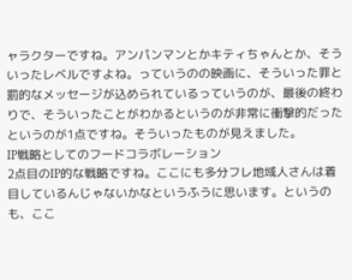ャラクターですね。アンパンマンとかキティちゃんとか、そういったレベルですよね。っていうのの映画に、そういった罪と罰的なメッセージが込められているっていうのが、最後の終わりで、そういったことがわかるというのが非常に衝撃的だったというのが1点ですね。そういったものが見えました。
IP戦略としてのフードコラボレーション
2点目のIP的な戦略ですね。ここにも多分フレ地域人さんは着目しているんじゃないかなというふうに思います。というのも、ここ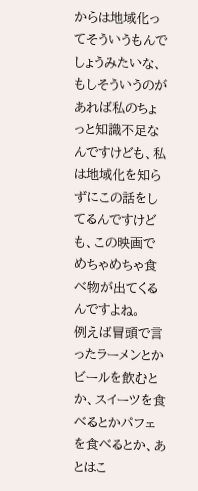からは地域化ってそういうもんでしょうみたいな、もしそういうのがあれば私のちょっと知識不足なんですけども、私は地域化を知らずにこの話をしてるんですけども、この映画でめちゃめちゃ食べ物が出てくるんですよね。
例えば冒頭で言ったラーメンとかビールを飲むとか、スイーツを食べるとかパフェを食べるとか、あとはこ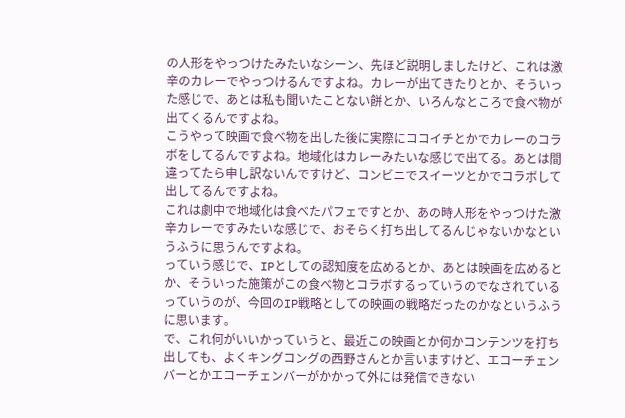の人形をやっつけたみたいなシーン、先ほど説明しましたけど、これは激辛のカレーでやっつけるんですよね。カレーが出てきたりとか、そういった感じで、あとは私も聞いたことない餅とか、いろんなところで食べ物が出てくるんですよね。
こうやって映画で食べ物を出した後に実際にココイチとかでカレーのコラボをしてるんですよね。地域化はカレーみたいな感じで出てる。あとは間違ってたら申し訳ないんですけど、コンビニでスイーツとかでコラボして出してるんですよね。
これは劇中で地域化は食べたパフェですとか、あの時人形をやっつけた激辛カレーですみたいな感じで、おそらく打ち出してるんじゃないかなというふうに思うんですよね。
っていう感じで、IPとしての認知度を広めるとか、あとは映画を広めるとか、そういった施策がこの食べ物とコラボするっていうのでなされているっていうのが、今回のIP戦略としての映画の戦略だったのかなというふうに思います。
で、これ何がいいかっていうと、最近この映画とか何かコンテンツを打ち出しても、よくキングコングの西野さんとか言いますけど、エコーチェンバーとかエコーチェンバーがかかって外には発信できない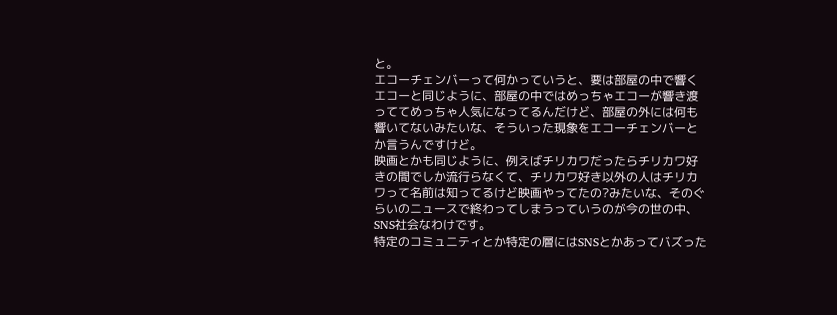と。
エコーチェンバーって何かっていうと、要は部屋の中で響くエコーと同じように、部屋の中ではめっちゃエコーが響き渡っててめっちゃ人気になってるんだけど、部屋の外には何も響いてないみたいな、そういった現象をエコーチェンバーとか言うんですけど。
映画とかも同じように、例えばチリカワだったらチリカワ好きの間でしか流行らなくて、チリカワ好き以外の人はチリカワって名前は知ってるけど映画やってたの?みたいな、そのぐらいのニュースで終わってしまうっていうのが今の世の中、SNS社会なわけです。
特定のコミュニティとか特定の層にはSNSとかあってバズった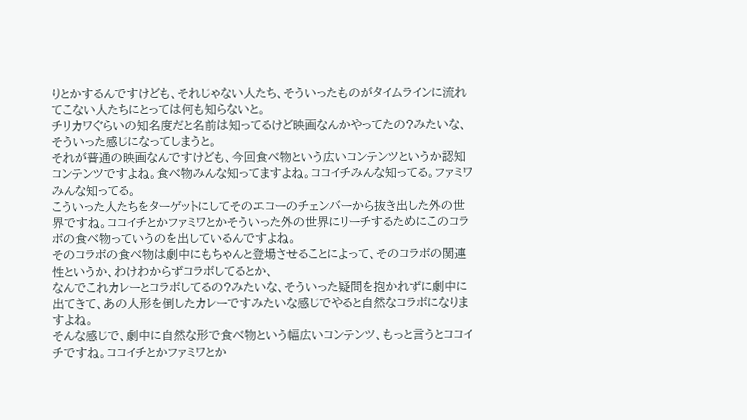りとかするんですけども、それじゃない人たち、そういったものがタイムラインに流れてこない人たちにとっては何も知らないと。
チリカワぐらいの知名度だと名前は知ってるけど映画なんかやってたの?みたいな、そういった感じになってしまうと。
それが普通の映画なんですけども、今回食べ物という広いコンテンツというか認知コンテンツですよね。食べ物みんな知ってますよね。ココイチみんな知ってる。ファミワみんな知ってる。
こういった人たちをターゲットにしてそのエコーのチェンバーから抜き出した外の世界ですね。ココイチとかファミワとかそういった外の世界にリーチするためにこのコラボの食べ物っていうのを出しているんですよね。
そのコラボの食べ物は劇中にもちゃんと登場させることによって、そのコラボの関連性というか、わけわからずコラボしてるとか、
なんでこれカレーとコラボしてるの?みたいな、そういった疑問を抱かれずに劇中に出てきて、あの人形を倒したカレーですみたいな感じでやると自然なコラボになりますよね。
そんな感じで、劇中に自然な形で食べ物という幅広いコンテンツ、もっと言うとココイチですね。ココイチとかファミワとか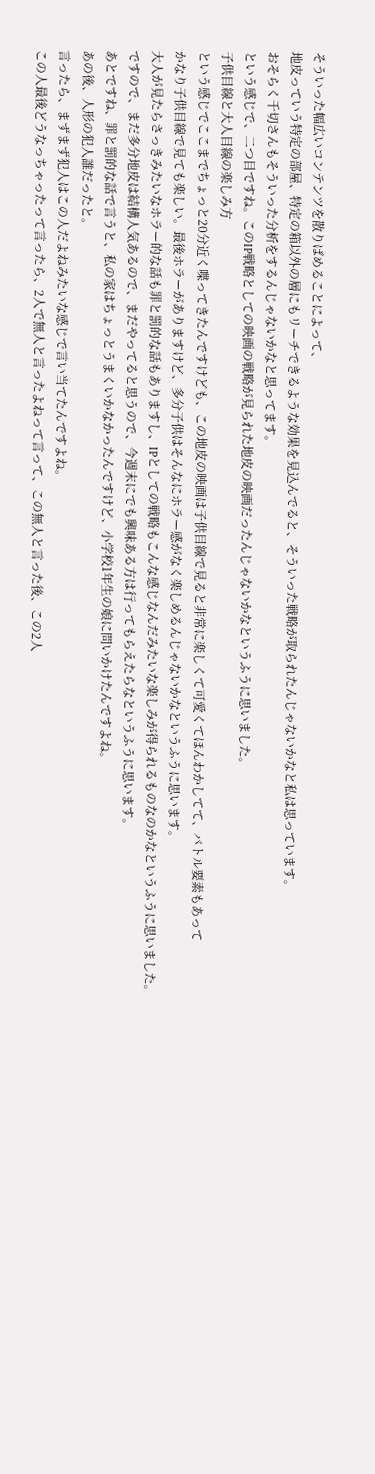そういった幅広いコンテンツを散りばめることによって、
地皮っていう特定の部屋、特定の箱以外の層にもリーチできるような効果を見込んでると、そういった戦略が取られたんじゃないかなと私は思っています。
おそらく千切さんもそういった分析をするんじゃないかなと思ってます。
という感じで、二つ目ですね。このIP戦略としての映画の戦略が見られた地皮の映画だったんじゃないかなというふうに思いました。
子供目線と大人目線の楽しみ方
という感じでここまでちょっと20分近く喋ってきたんですけども、この地皮の映画は子供目線で見ると非常に楽しくて可愛くてほんわかしてて、バトル要素もあって
かなり子供目線で見ても楽しい。最後ホラーがありますけど、多分子供はそんなにホラー感がなく楽しめるんじゃないかなというふうに思います。
大人が見たらさっきみたいなホラー的な話も罪と罰的な話もありますし、IPとしての戦略もこんな感じなんだみたいな楽しみが得られるものなのかなというふうに思いました。
ですので、まだ多分地皮は結構人気あるので、まだやってると思うので、今週末にでも興味ある方は行ってもらえたらなというふうに思います。
あとですね、罪と罰的な話で言うと、私の家はちょっとうまくいかなかったんですけど、小学校1年生の娘に問いかけたんですよね。
あの後、人形の犯人誰だったと。
言ったら、まずまず犯人はこの人だよねみたいな感じで言い当てたんですよね。
この人最後どうなっちゃったって言ったら、2人で無人と言ったよねって言って、この無人と言った後、この2人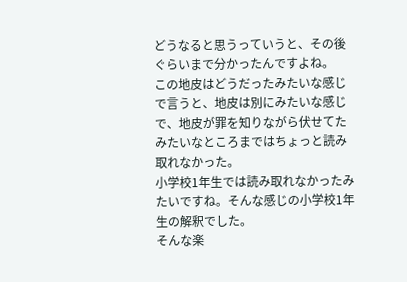どうなると思うっていうと、その後ぐらいまで分かったんですよね。
この地皮はどうだったみたいな感じで言うと、地皮は別にみたいな感じで、地皮が罪を知りながら伏せてたみたいなところまではちょっと読み取れなかった。
小学校1年生では読み取れなかったみたいですね。そんな感じの小学校1年生の解釈でした。
そんな楽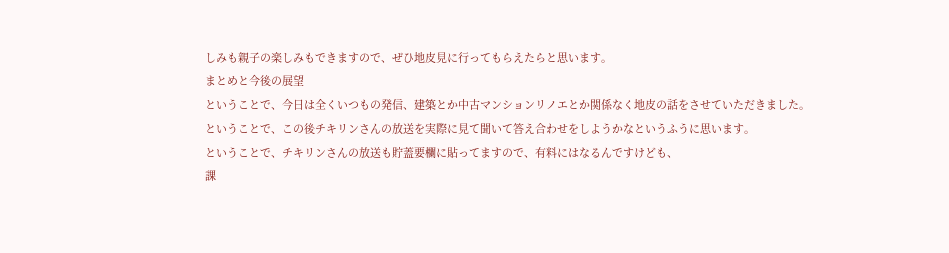しみも親子の楽しみもできますので、ぜひ地皮見に行ってもらえたらと思います。
まとめと今後の展望
ということで、今日は全くいつもの発信、建築とか中古マンションリノエとか関係なく地皮の話をさせていただきました。
ということで、この後チキリンさんの放送を実際に見て聞いて答え合わせをしようかなというふうに思います。
ということで、チキリンさんの放送も貯蓋要欄に貼ってますので、有料にはなるんですけども、
課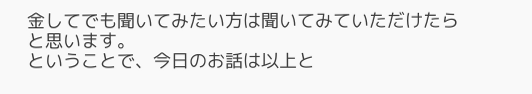金してでも聞いてみたい方は聞いてみていただけたらと思います。
ということで、今日のお話は以上と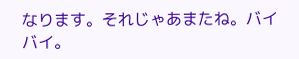なります。それじゃあまたね。バイバイ。